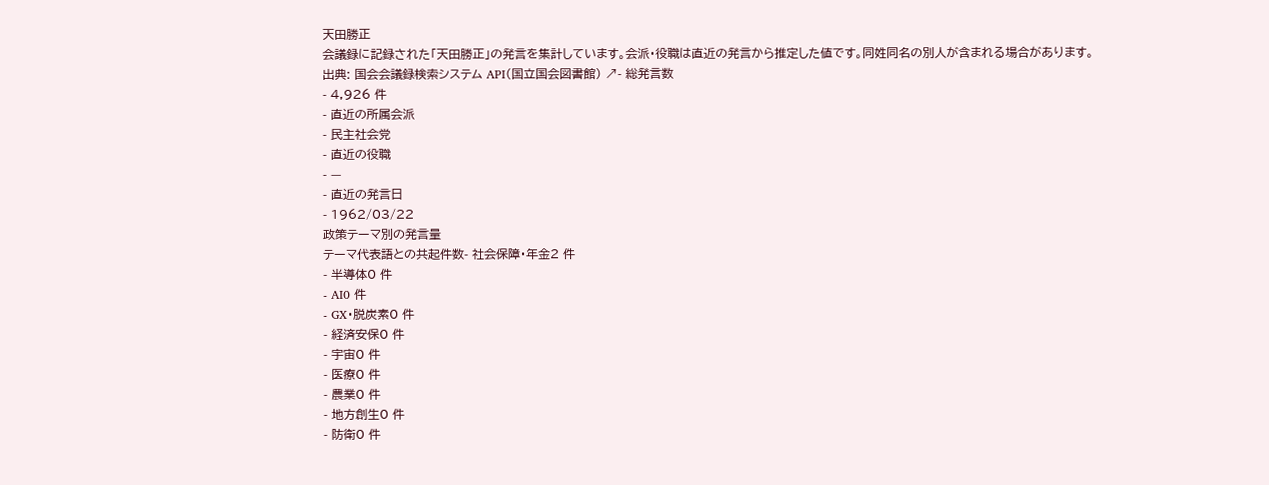天田勝正
会議録に記録された「天田勝正」の発言を集計しています。会派・役職は直近の発言から推定した値です。同姓同名の別人が含まれる場合があります。
出典: 国会会議録検索システム API(国立国会図書館) ↗- 総発言数
- 4,926 件
- 直近の所属会派
- 民主社会党
- 直近の役職
- —
- 直近の発言日
- 1962/03/22
政策テーマ別の発言量
テーマ代表語との共起件数- 社会保障・年金2 件
- 半導体0 件
- AI0 件
- GX・脱炭素0 件
- 経済安保0 件
- 宇宙0 件
- 医療0 件
- 農業0 件
- 地方創生0 件
- 防衛0 件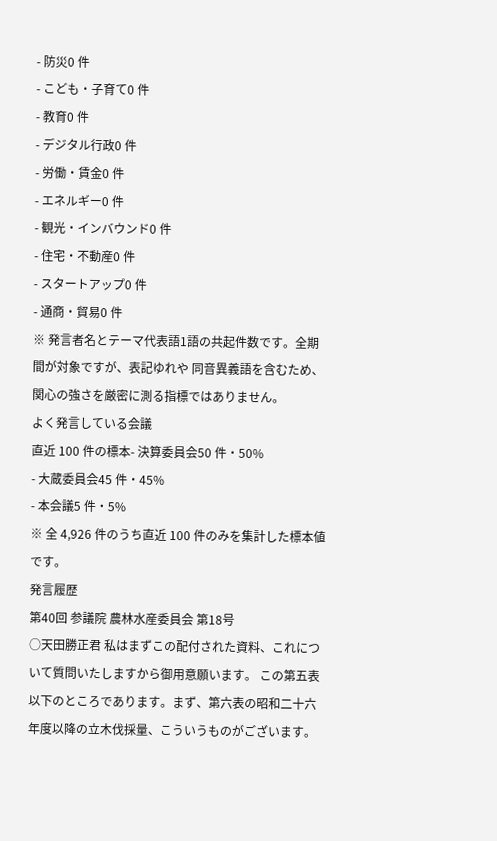- 防災0 件
- こども・子育て0 件
- 教育0 件
- デジタル行政0 件
- 労働・賃金0 件
- エネルギー0 件
- 観光・インバウンド0 件
- 住宅・不動産0 件
- スタートアップ0 件
- 通商・貿易0 件
※ 発言者名とテーマ代表語1語の共起件数です。全期間が対象ですが、表記ゆれや 同音異義語を含むため、関心の強さを厳密に測る指標ではありません。
よく発言している会議
直近 100 件の標本- 決算委員会50 件・50%
- 大蔵委員会45 件・45%
- 本会議5 件・5%
※ 全 4,926 件のうち直近 100 件のみを集計した標本値です。
発言履歴
第40回 参議院 農林水産委員会 第18号
○天田勝正君 私はまずこの配付された資料、これについて質問いたしますから御用意願います。 この第五表以下のところであります。まず、第六表の昭和二十六年度以降の立木伐採量、こういうものがございます。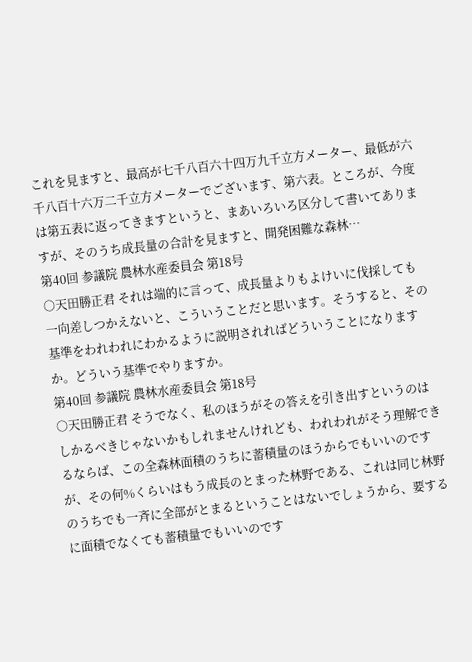これを見ますと、最高が七千八百六十四万九千立方メーター、最低が六千八百十六万二千立方メーターでございます、第六表。ところが、今度は第五表に返ってきますというと、まあいろいろ区分して書いてありますが、そのうち成長量の合計を見ますと、開発困難な森林…
第40回 参議院 農林水産委員会 第18号
○天田勝正君 それは端的に言って、成長量よりもよけいに伐採しても一向差しつかえないと、こういうことだと思います。そうすると、その基準をわれわれにわかるように説明されればどういうことになりますか。どういう基準でやりますか。
第40回 参議院 農林水産委員会 第18号
○天田勝正君 そうでなく、私のほうがその答えを引き出すというのはしかるべきじゃないかもしれませんけれども、われわれがそう理解できるならば、この全森林面積のうちに蓄積量のほうからでもいいのですが、その何%くらいはもう成長のとまった林野である、これは同じ林野のうちでも一斉に全部がとまるということはないでしょうから、要するに面積でなくても蓄積量でもいいのです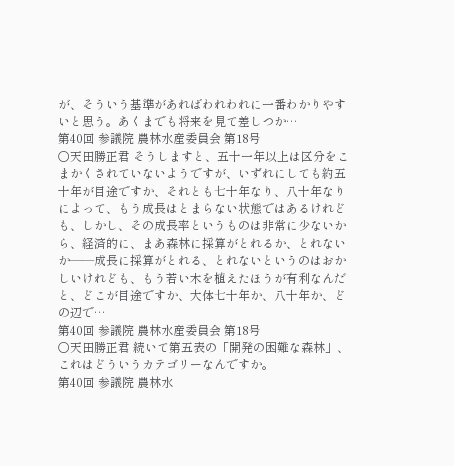が、そういう基準があればわれわれに一番わかりやすいと思う。あくまでも将来を見て差しつか…
第40回 参議院 農林水産委員会 第18号
○天田勝正君 そうしますと、五十一年以上は区分をこまかくされていないようですが、いずれにしても約五十年が目途ですか、それとも七十年なり、八十年なりによって、もう成長はとまらない状態ではあるけれども、しかし、その成長率というものは非常に少ないから、経済的に、まあ森林に採算がとれるか、とれないか——成長に採算がとれる、とれないというのはおかしいけれども、もう若い木を植えたほうが有利なんだと、どこが目途ですか、大体七十年か、八十年か、どの辺で…
第40回 参議院 農林水産委員会 第18号
○天田勝正君 続いて第五表の「開発の困難な森林」、これはどういうカテゴリーなんですか。
第40回 参議院 農林水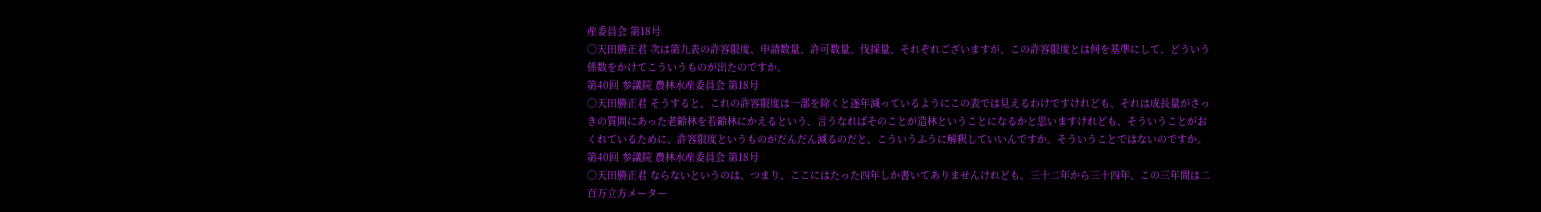産委員会 第18号
○天田勝正君 次は第九表の許容限度、申請数量、許可数量、伐採量、それぞれございますが、この許容限度とは何を基準にして、どういう係数をかけてこういうものが出たのですか。
第40回 参議院 農林水産委員会 第18号
○天田勝正君 そうすると、これの許容限度は一部を除くと逐年減っているようにこの表では見えるわけですけれども、それは成長量がさっきの質問にあった老齢林を若齢林にかえるという、言うなればそのことが造林ということになるかと思いますけれども、そういうことがおくれているために、許容限度というものがだんだん減るのだと、こういうふうに解釈していいんですか。そういうことではないのですか。
第40回 参議院 農林水産委員会 第18号
○天田勝正君 ならないというのは、つまり、ここにはたった四年しか書いてありませんけれども、三十二年から三十四年、この三年間は二百万立方メーター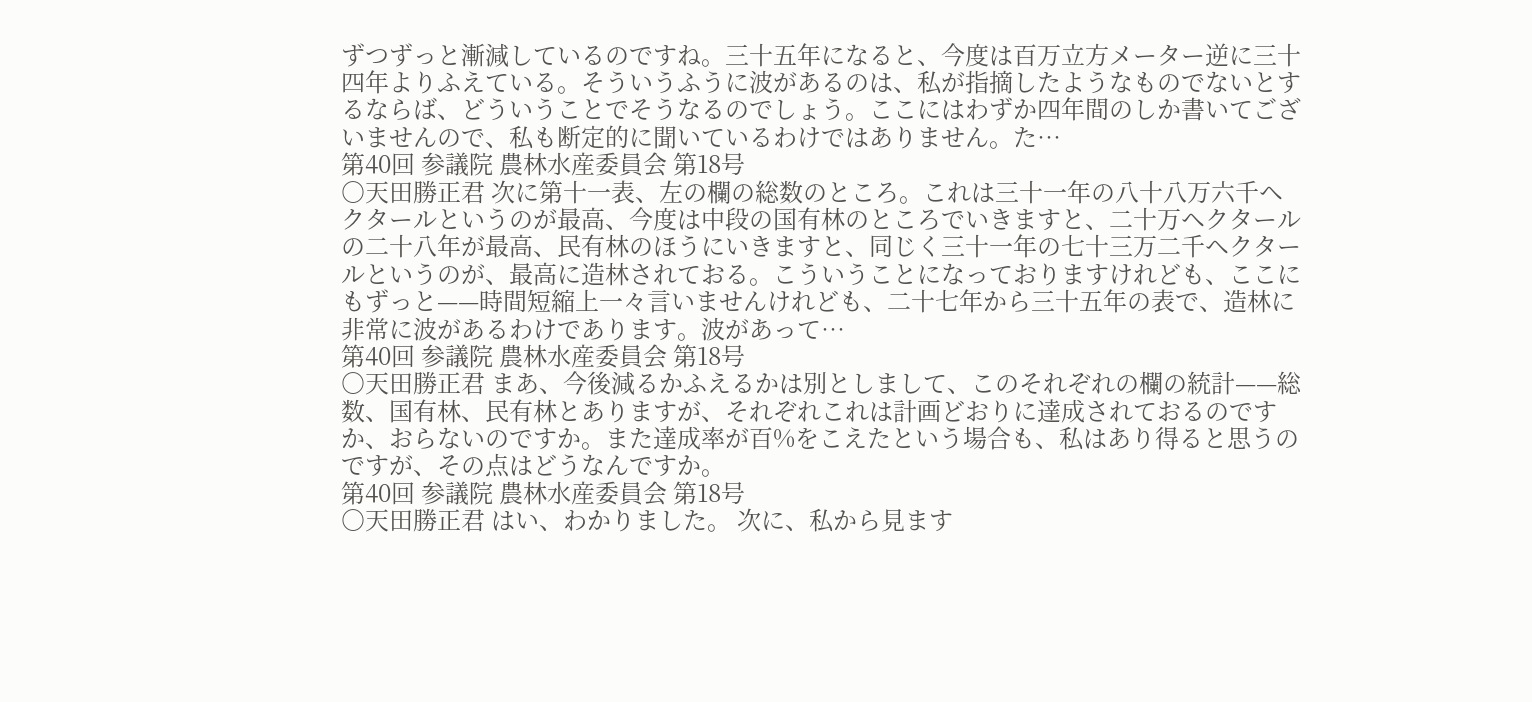ずつずっと漸減しているのですね。三十五年になると、今度は百万立方メーター逆に三十四年よりふえている。そういうふうに波があるのは、私が指摘したようなものでないとするならば、どういうことでそうなるのでしょう。ここにはわずか四年間のしか書いてございませんので、私も断定的に聞いているわけではありません。た…
第40回 参議院 農林水産委員会 第18号
○天田勝正君 次に第十一表、左の欄の総数のところ。これは三十一年の八十八万六千ヘクタールというのが最高、今度は中段の国有林のところでいきますと、二十万ヘクタールの二十八年が最高、民有林のほうにいきますと、同じく三十一年の七十三万二千ヘクタールというのが、最高に造林されておる。こういうことになっておりますけれども、ここにもずっと——時間短縮上一々言いませんけれども、二十七年から三十五年の表で、造林に非常に波があるわけであります。波があって…
第40回 参議院 農林水産委員会 第18号
○天田勝正君 まあ、今後減るかふえるかは別としまして、このそれぞれの欄の統計——総数、国有林、民有林とありますが、それぞれこれは計画どおりに達成されておるのですか、おらないのですか。また達成率が百%をこえたという場合も、私はあり得ると思うのですが、その点はどうなんですか。
第40回 参議院 農林水産委員会 第18号
○天田勝正君 はい、わかりました。 次に、私から見ます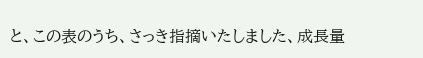と、この表のうち、さっき指摘いたしました、成長量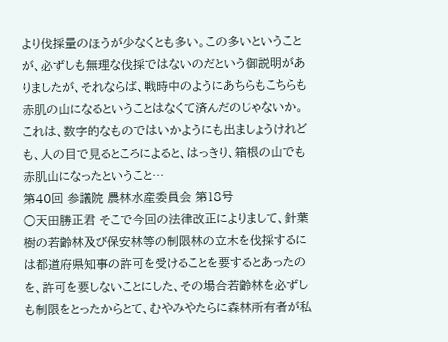より伐採量のほうが少なくとも多い。この多いということが、必ずしも無理な伐採ではないのだという御説明がありましたが、それならば、戦時中のようにあちらもこちらも赤肌の山になるということはなくて済んだのじゃないか。これは、数字的なものではいかようにも出ましょうけれども、人の目で見るところによると、はっきり、箱根の山でも赤肌山になったということ…
第40回 参議院 農林水産委員会 第18号
○天田勝正君 そこで今回の法律改正によりまして、針葉樹の若齢林及び保安林等の制限林の立木を伐採するには都道府県知事の許可を受けることを要するとあったのを、許可を要しないことにした、その場合若齢林を必ずしも制限をとったからとて、むやみやたらに森林所有者が私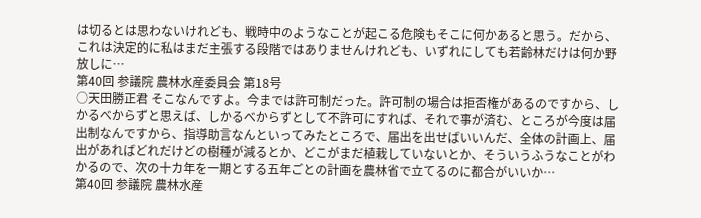は切るとは思わないけれども、戦時中のようなことが起こる危険もそこに何かあると思う。だから、これは決定的に私はまだ主張する段階ではありませんけれども、いずれにしても若齢林だけは何か野放しに…
第40回 参議院 農林水産委員会 第18号
○天田勝正君 そこなんですよ。今までは許可制だった。許可制の場合は拒否権があるのですから、しかるべからずと思えば、しかるべからずとして不許可にすれば、それで事が済む、ところが今度は届出制なんですから、指導助言なんといってみたところで、届出を出せばいいんだ、全体の計画上、届出があればどれだけどの樹種が減るとか、どこがまだ植栽していないとか、そういうふうなことがわかるので、次の十カ年を一期とする五年ごとの計画を農林省で立てるのに都合がいいか…
第40回 参議院 農林水産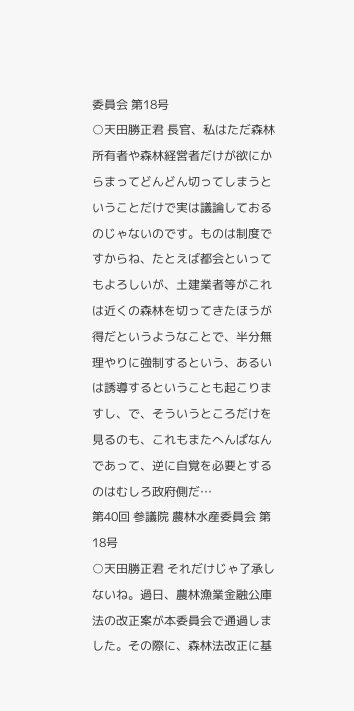委員会 第18号
○天田勝正君 長官、私はただ森林所有者や森林経営者だけが欲にからまってどんどん切ってしまうということだけで実は議論しておるのじゃないのです。ものは制度ですからね、たとえば都会といってもよろしいが、土建業者等がこれは近くの森林を切ってきたほうが得だというようなことで、半分無理やりに強制するという、あるいは誘導するということも起こりますし、で、そういうところだけを見るのも、これもまたへんぱなんであって、逆に自覚を必要とするのはむしろ政府側だ…
第40回 参議院 農林水産委員会 第18号
○天田勝正君 それだけじゃ了承しないね。過日、農林漁業金融公庫法の改正案が本委員会で通過しました。その際に、森林法改正に基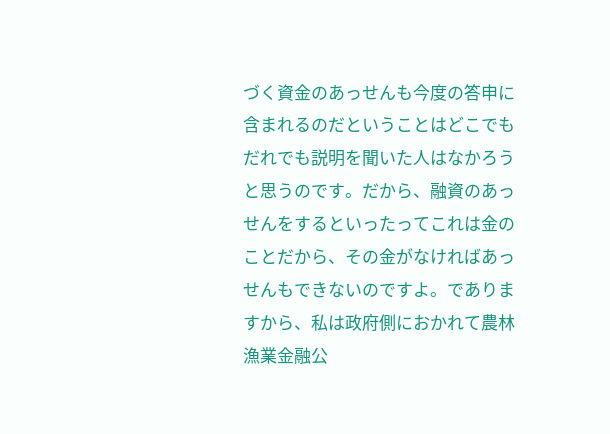づく資金のあっせんも今度の答申に含まれるのだということはどこでもだれでも説明を聞いた人はなかろうと思うのです。だから、融資のあっせんをするといったってこれは金のことだから、その金がなければあっせんもできないのですよ。でありますから、私は政府側におかれて農林漁業金融公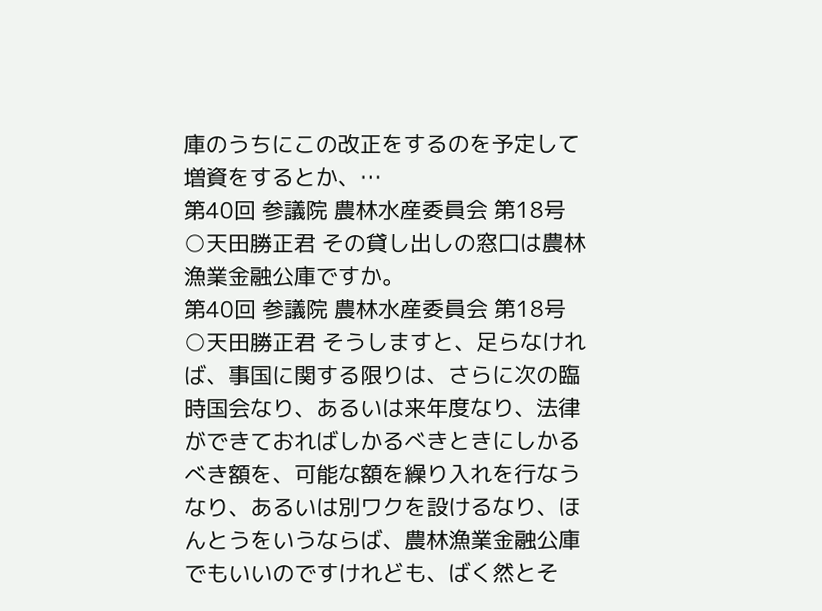庫のうちにこの改正をするのを予定して増資をするとか、…
第40回 参議院 農林水産委員会 第18号
○天田勝正君 その貸し出しの窓口は農林漁業金融公庫ですか。
第40回 参議院 農林水産委員会 第18号
○天田勝正君 そうしますと、足らなければ、事国に関する限りは、さらに次の臨時国会なり、あるいは来年度なり、法律ができておればしかるべきときにしかるべき額を、可能な額を繰り入れを行なうなり、あるいは別ワクを設けるなり、ほんとうをいうならば、農林漁業金融公庫でもいいのですけれども、ばく然とそ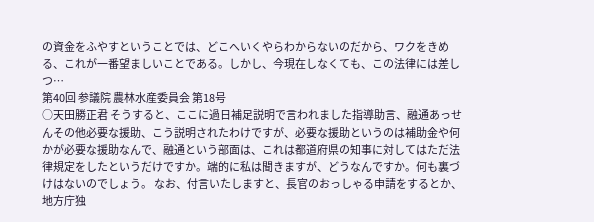の資金をふやすということでは、どこへいくやらわからないのだから、ワクをきめる、これが一番望ましいことである。しかし、今現在しなくても、この法律には差しつ…
第40回 参議院 農林水産委員会 第18号
○天田勝正君 そうすると、ここに過日補足説明で言われました指導助言、融通あっせんその他必要な援助、こう説明されたわけですが、必要な援助というのは補助金や何かが必要な援助なんで、融通という部面は、これは都道府県の知事に対してはただ法律規定をしたというだけですか。端的に私は聞きますが、どうなんですか。何も裏づけはないのでしょう。 なお、付言いたしますと、長官のおっしゃる申請をするとか、地方庁独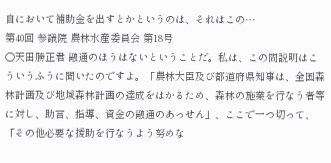自において補助金を出すとかというのは、それはこの…
第40回 参議院 農林水産委員会 第18号
○天田勝正君 融通のほうはないということだ。私は、この間説明はこういうふうに聞いたのですよ。「農林大臣及び都道府県知事は、全国森林計画及び地域森林計画の達成をはかるため、森林の施業を行なう者等に対し、助言、指導、資金の融通のあっせん」、ここで一つ切って、「その他必要な援助を行なうよう努めな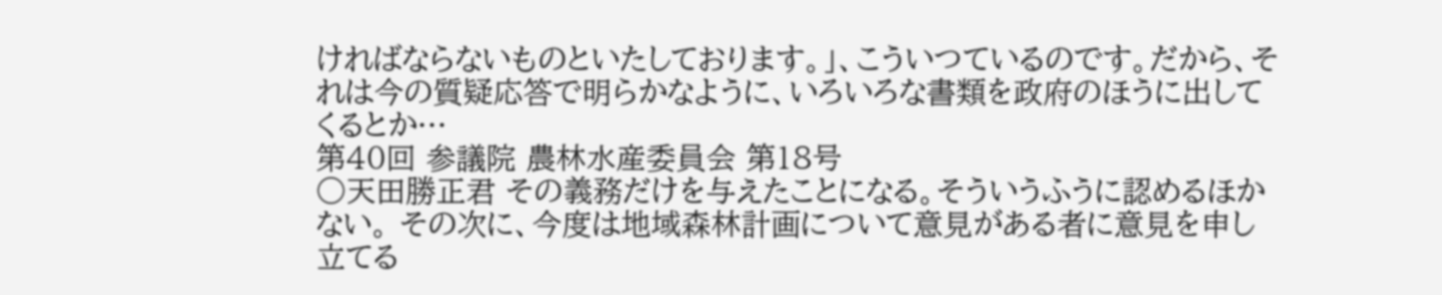ければならないものといたしております。」、こういつているのです。だから、それは今の質疑応答で明らかなように、いろいろな書類を政府のほうに出してくるとか…
第40回 参議院 農林水産委員会 第18号
○天田勝正君 その義務だけを与えたことになる。そういうふうに認めるほかない。 その次に、今度は地域森林計画について意見がある者に意見を申し立てる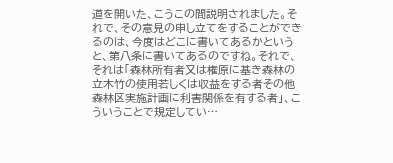道を開いた、こうこの間説明されました。それで、その意見の申し立てをすることができるのは、今度はどこに書いてあるかというと、第八条に書いてあるのですね。それで、それは「森林所有者又は権原に基き森林の立木竹の使用若しくは収益をする者その他森林区実施計画に利害関係を有する者」、こういうことで規定してい…